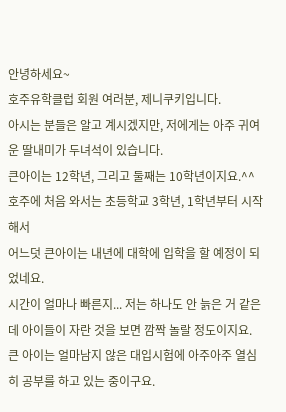안녕하세요~
호주유학클럽 회원 여러분, 제니쿠키입니다.
아시는 분들은 알고 계시겠지만, 저에게는 아주 귀여운 딸내미가 두녀석이 있습니다.
큰아이는 12학년, 그리고 둘째는 10학년이지요.^^
호주에 처음 와서는 초등학교 3학년, 1학년부터 시작해서
어느덧 큰아이는 내년에 대학에 입학을 할 예정이 되었네요.
시간이 얼마나 빠른지... 저는 하나도 안 늙은 거 같은데 아이들이 자란 것을 보면 깜짝 놀랄 정도이지요.
큰 아이는 얼마남지 않은 대입시험에 아주아주 열심히 공부를 하고 있는 중이구요.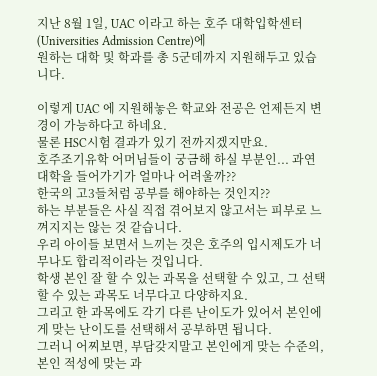지난 8월 1일, UAC 이라고 하는 호주 대학입학센터 (Universities Admission Centre)에
원하는 대학 및 학과를 총 5군데까지 지원해두고 있습니다.

이렇게 UAC 에 지원해놓은 학교와 전공은 언제든지 변경이 가능하다고 하네요.
물론 HSC시험 결과가 있기 전까지겠지만요.
호주조기유학 어머님들이 궁금해 하실 부분인... 과연 대학을 들어가기가 얼마나 어려울까??
한국의 고3들처럼 공부를 해야하는 것인지??
하는 부분들은 사실 직접 겪어보지 않고서는 피부로 느껴지지는 않는 것 같습니다.
우리 아이들 보면서 느끼는 것은 호주의 입시제도가 너무나도 합리적이라는 것입니다.
학생 본인 잘 할 수 있는 과목을 선택할 수 있고, 그 선택할 수 있는 과목도 너무다고 다양하지요.
그리고 한 과목에도 각기 다른 난이도가 있어서 본인에게 맞는 난이도를 선택해서 공부하면 됩니다.
그러니 어찌보면, 부담갖지말고 본인에게 맞는 수준의, 본인 적성에 맞는 과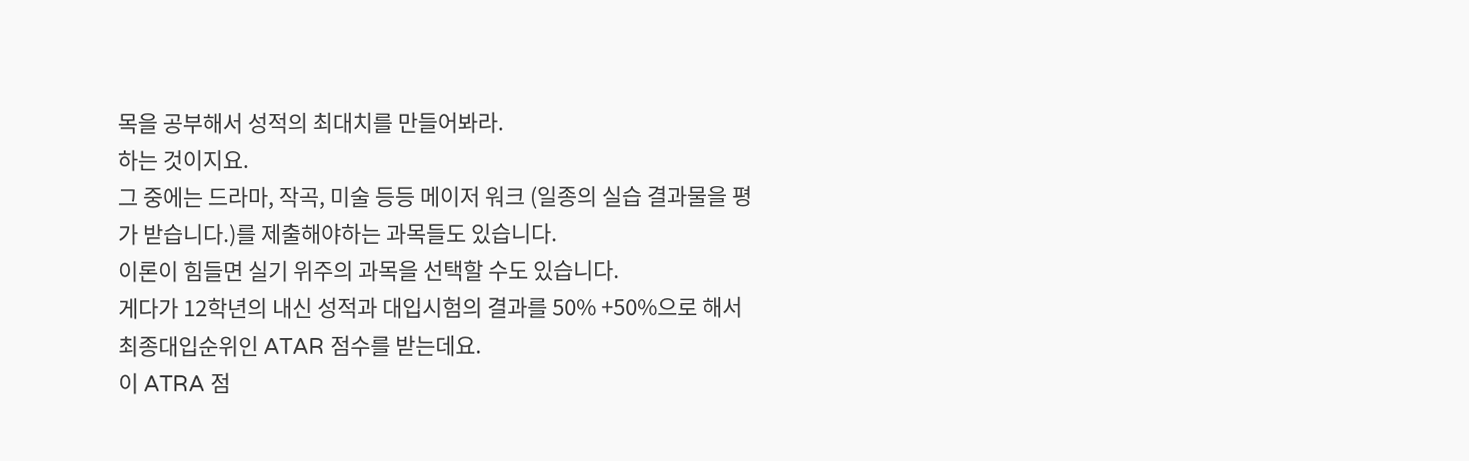목을 공부해서 성적의 최대치를 만들어봐라.
하는 것이지요.
그 중에는 드라마, 작곡, 미술 등등 메이저 워크 (일종의 실습 결과물을 평가 받습니다.)를 제출해야하는 과목들도 있습니다.
이론이 힘들면 실기 위주의 과목을 선택할 수도 있습니다.
게다가 12학년의 내신 성적과 대입시험의 결과를 50% +50%으로 해서 최종대입순위인 ATAR 점수를 받는데요.
이 ATRA 점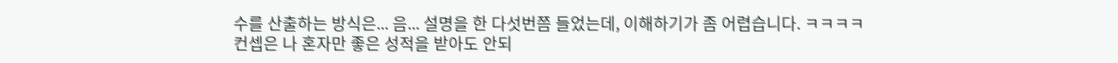수를 산출하는 방식은... 음... 설명을 한 다섯번쯤 들었는데, 이해하기가 좀 어렵습니다. ㅋㅋㅋㅋ
컨셉은 나 혼자만 좋은 성적을 받아도 안되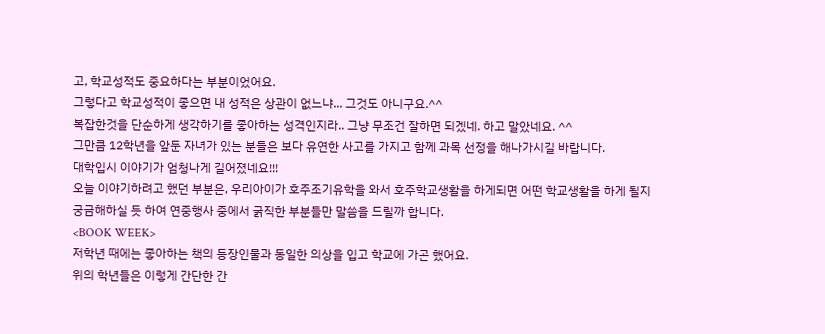고, 학교성적도 중요하다는 부분이었어요.
그렇다고 학교성적이 좋으면 내 성적은 상관이 없느냐... 그것도 아니구요.^^
복잡한것을 단순하게 생각하기를 좋아하는 성격인지라.. 그냥 무조건 잘하면 되겠네. 하고 말았네요. ^^
그만큼 12학년을 앞둔 자녀가 있는 분들은 보다 유연한 사고를 가지고 함께 과목 선정을 해나가시길 바랍니다.
대학입시 이야기가 엄청나게 길어졌네요!!!
오늘 이야기하려고 했던 부분은, 우리아이가 호주조기유학을 와서 호주학교생활을 하게되면 어떤 학교생활을 하게 될지
궁금해하실 듯 하여 연중행사 중에서 굵직한 부분들만 말씀을 드릴까 합니다.
<BOOK WEEK>
저학년 때에는 좋아하는 책의 등장인물과 동일한 의상을 입고 학교에 가곤 했어요.
위의 학년들은 이렇게 간단한 간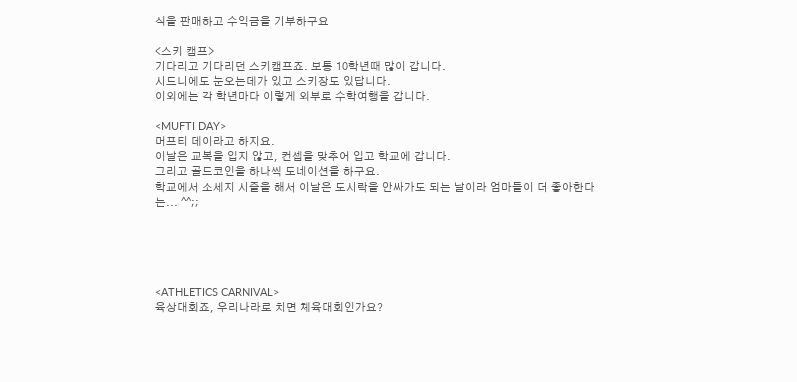식을 판매하고 수익금을 기부하구요

<스키 캠프>
기다리고 기다리던 스키캠프죠. 보통 10학년때 많이 갑니다.
시드니에도 눈오는데가 있고 스키장도 있답니다.
이외에는 각 학년마다 이렇게 외부로 수학여행을 갑니다.

<MUFTI DAY>
머프티 데이라고 하지요.
이날은 교복을 입지 않고, 컨셉을 맞추어 입고 학교에 갑니다.
그리고 골드코인을 하나씩 도네이션을 하구요.
학교에서 소세지 시즐을 해서 이날은 도시락을 안싸가도 되는 날이라 엄마들이 더 좋아한다는... ^^;;





<ATHLETICS CARNIVAL>
육상대회죠, 우리나라로 치면 체육대회인가요?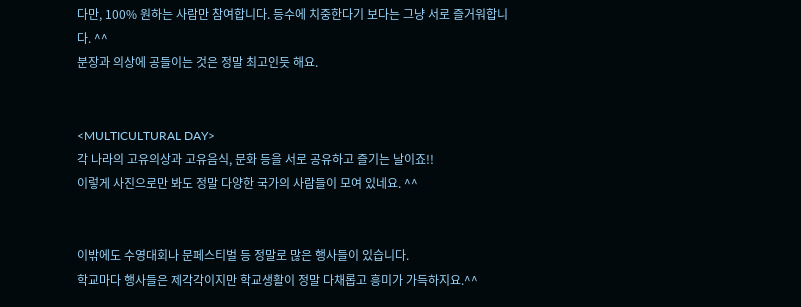다만, 100% 원하는 사람만 참여합니다. 등수에 치중한다기 보다는 그냥 서로 즐거워합니다. ^^
분장과 의상에 공들이는 것은 정말 최고인듯 해요.


<MULTICULTURAL DAY>
각 나라의 고유의상과 고유음식, 문화 등을 서로 공유하고 즐기는 날이죠!!
이렇게 사진으로만 봐도 정말 다양한 국가의 사람들이 모여 있네요. ^^


이밖에도 수영대회나 문페스티벌 등 정말로 많은 행사들이 있습니다.
학교마다 행사들은 제각각이지만 학교생활이 정말 다채롭고 흥미가 가득하지요.^^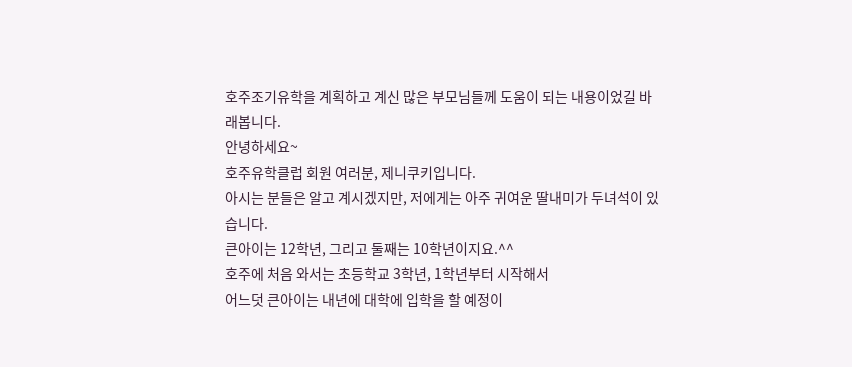호주조기유학을 계획하고 계신 많은 부모님들께 도움이 되는 내용이었길 바래봅니다.
안녕하세요~
호주유학클럽 회원 여러분, 제니쿠키입니다.
아시는 분들은 알고 계시겠지만, 저에게는 아주 귀여운 딸내미가 두녀석이 있습니다.
큰아이는 12학년, 그리고 둘째는 10학년이지요.^^
호주에 처음 와서는 초등학교 3학년, 1학년부터 시작해서
어느덧 큰아이는 내년에 대학에 입학을 할 예정이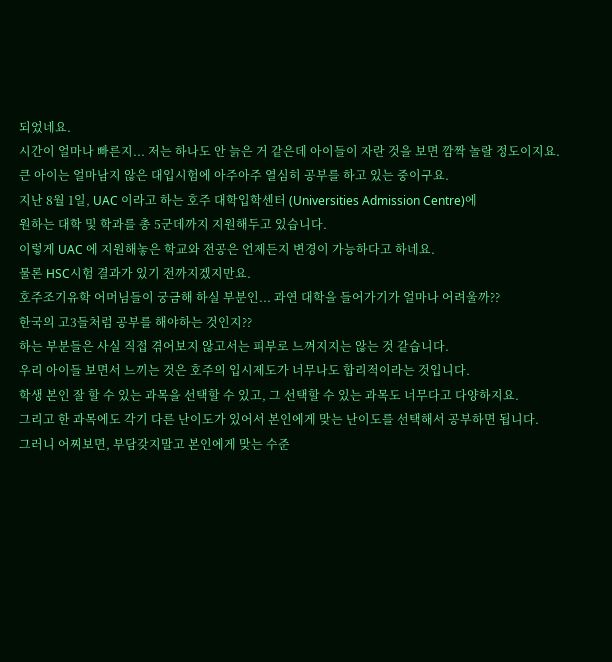되었네요.
시간이 얼마나 빠른지... 저는 하나도 안 늙은 거 같은데 아이들이 자란 것을 보면 깜짝 놀랄 정도이지요.
큰 아이는 얼마남지 않은 대입시험에 아주아주 열심히 공부를 하고 있는 중이구요.
지난 8월 1일, UAC 이라고 하는 호주 대학입학센터 (Universities Admission Centre)에
원하는 대학 및 학과를 총 5군데까지 지원해두고 있습니다.
이렇게 UAC 에 지원해놓은 학교와 전공은 언제든지 변경이 가능하다고 하네요.
물론 HSC시험 결과가 있기 전까지겠지만요.
호주조기유학 어머님들이 궁금해 하실 부분인... 과연 대학을 들어가기가 얼마나 어려울까??
한국의 고3들처럼 공부를 해야하는 것인지??
하는 부분들은 사실 직접 겪어보지 않고서는 피부로 느껴지지는 않는 것 같습니다.
우리 아이들 보면서 느끼는 것은 호주의 입시제도가 너무나도 합리적이라는 것입니다.
학생 본인 잘 할 수 있는 과목을 선택할 수 있고, 그 선택할 수 있는 과목도 너무다고 다양하지요.
그리고 한 과목에도 각기 다른 난이도가 있어서 본인에게 맞는 난이도를 선택해서 공부하면 됩니다.
그러니 어찌보면, 부담갖지말고 본인에게 맞는 수준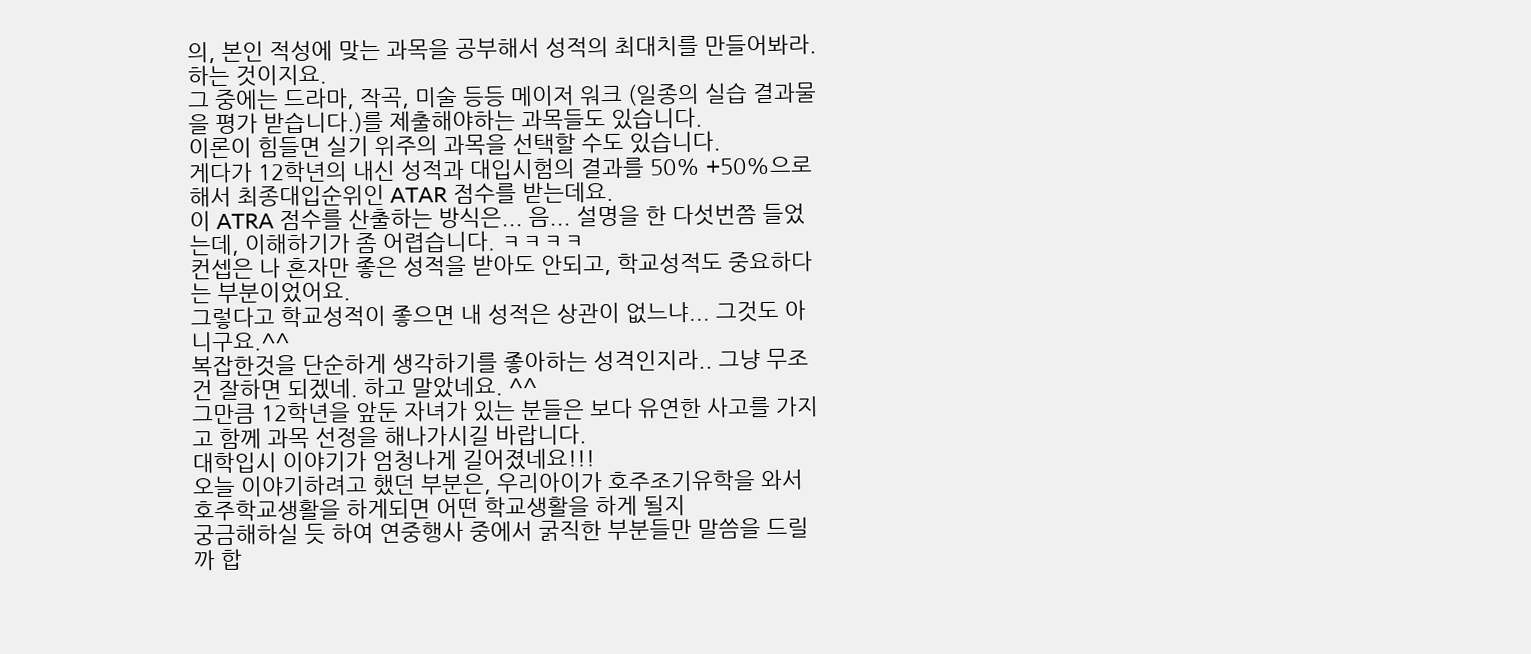의, 본인 적성에 맞는 과목을 공부해서 성적의 최대치를 만들어봐라.
하는 것이지요.
그 중에는 드라마, 작곡, 미술 등등 메이저 워크 (일종의 실습 결과물을 평가 받습니다.)를 제출해야하는 과목들도 있습니다.
이론이 힘들면 실기 위주의 과목을 선택할 수도 있습니다.
게다가 12학년의 내신 성적과 대입시험의 결과를 50% +50%으로 해서 최종대입순위인 ATAR 점수를 받는데요.
이 ATRA 점수를 산출하는 방식은... 음... 설명을 한 다섯번쯤 들었는데, 이해하기가 좀 어렵습니다. ㅋㅋㅋㅋ
컨셉은 나 혼자만 좋은 성적을 받아도 안되고, 학교성적도 중요하다는 부분이었어요.
그렇다고 학교성적이 좋으면 내 성적은 상관이 없느냐... 그것도 아니구요.^^
복잡한것을 단순하게 생각하기를 좋아하는 성격인지라.. 그냥 무조건 잘하면 되겠네. 하고 말았네요. ^^
그만큼 12학년을 앞둔 자녀가 있는 분들은 보다 유연한 사고를 가지고 함께 과목 선정을 해나가시길 바랍니다.
대학입시 이야기가 엄청나게 길어졌네요!!!
오늘 이야기하려고 했던 부분은, 우리아이가 호주조기유학을 와서 호주학교생활을 하게되면 어떤 학교생활을 하게 될지
궁금해하실 듯 하여 연중행사 중에서 굵직한 부분들만 말씀을 드릴까 합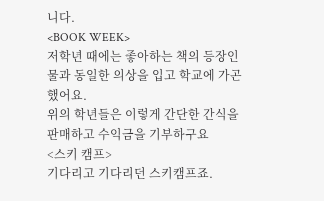니다.
<BOOK WEEK>
저학년 때에는 좋아하는 책의 등장인물과 동일한 의상을 입고 학교에 가곤 했어요.
위의 학년들은 이렇게 간단한 간식을 판매하고 수익금을 기부하구요
<스키 캠프>
기다리고 기다리던 스키캠프죠.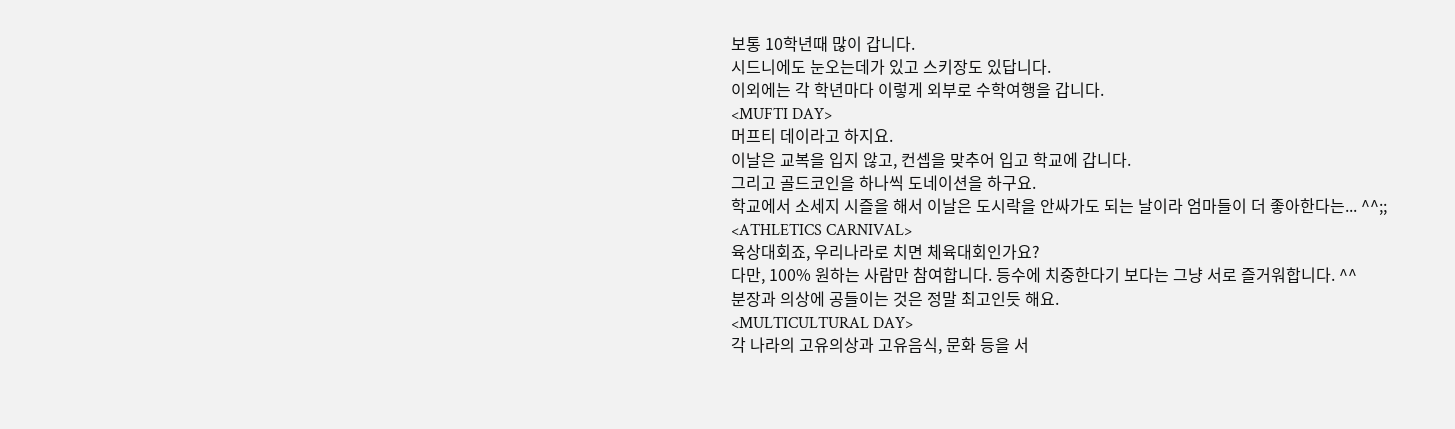보통 10학년때 많이 갑니다.
시드니에도 눈오는데가 있고 스키장도 있답니다.
이외에는 각 학년마다 이렇게 외부로 수학여행을 갑니다.
<MUFTI DAY>
머프티 데이라고 하지요.
이날은 교복을 입지 않고, 컨셉을 맞추어 입고 학교에 갑니다.
그리고 골드코인을 하나씩 도네이션을 하구요.
학교에서 소세지 시즐을 해서 이날은 도시락을 안싸가도 되는 날이라 엄마들이 더 좋아한다는... ^^;;
<ATHLETICS CARNIVAL>
육상대회죠, 우리나라로 치면 체육대회인가요?
다만, 100% 원하는 사람만 참여합니다. 등수에 치중한다기 보다는 그냥 서로 즐거워합니다. ^^
분장과 의상에 공들이는 것은 정말 최고인듯 해요.
<MULTICULTURAL DAY>
각 나라의 고유의상과 고유음식, 문화 등을 서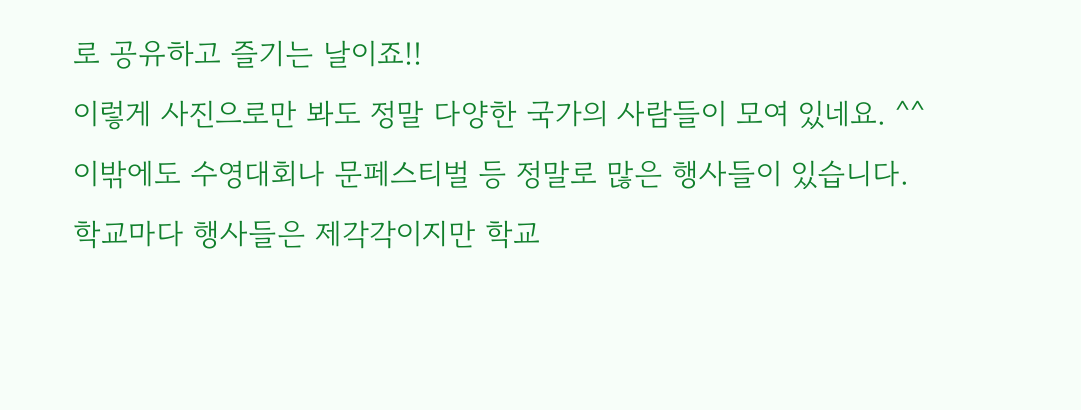로 공유하고 즐기는 날이죠!!
이렇게 사진으로만 봐도 정말 다양한 국가의 사람들이 모여 있네요. ^^
이밖에도 수영대회나 문페스티벌 등 정말로 많은 행사들이 있습니다.
학교마다 행사들은 제각각이지만 학교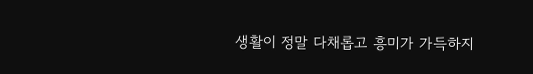생활이 정말 다채롭고 흥미가 가득하지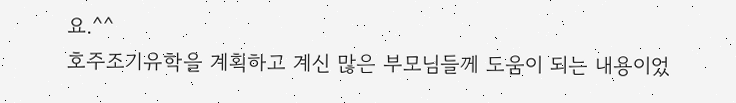요.^^
호주조기유학을 계획하고 계신 많은 부모님들께 도움이 되는 내용이었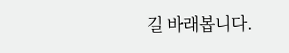길 바래봅니다.